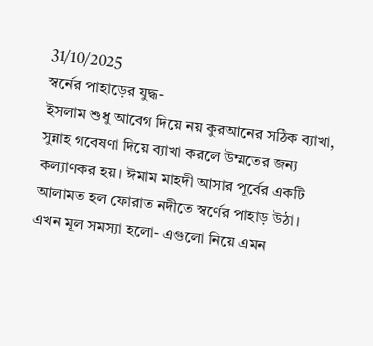31/10/2025
স্বর্নের পাহাড়ের যুদ্ধ-
ইসলাম শুধু আবেগ দিয়ে নয় কুরআনের সঠিক ব্যাখা, সুন্নাহ গবেষণা দিয়ে ব্যাখা করলে উম্মতের জন্য কল্যাণকর হয়। ঈমাম মাহদী আসার পূর্বের একটি আলামত হল ফোরাত নদীতে স্বর্ণের পাহাড় উঠা। এখন মূল সমস্যা হলো- এগুলো নিয়ে এমন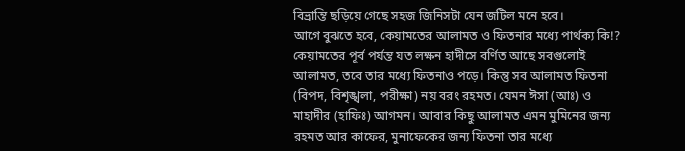বিভ্রান্তি ছড়িয়ে গেছে সহজ জিনিসটা যেন জটিল মনে হবে।
আগে বুঝতে হবে, কেয়ামতের আলামত ও ফিতনার মধ্যে পার্থক্য কি!? কেয়ামতের পূর্ব পর্যন্ত যত লক্ষন হাদীসে বর্ণিত আছে সবগুলোই আলামত, তবে তার মধ্যে ফিতনাও পড়ে। কিন্তু সব আলামত ফিতনা (বিপদ, বিশৃঙ্খলা, পরীক্ষা) নয় বরং রহমত। যেমন ঈসা (আঃ) ও মাহাদীর (হাফিঃ) আগমন। আবার কিছু আলামত এমন মুমিনের জন্য রহমত আর কাফের, মুনাফেকের জন্য ফিতনা তার মধ্যে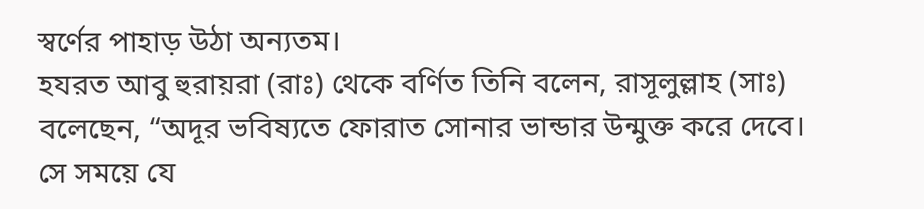স্বর্ণের পাহাড় উঠা অন্যতম।
হযরত আবু হুরায়রা (রাঃ) থেকে বর্ণিত তিনি বলেন, রাসূলুল্লাহ (সাঃ) বলেছেন, “অদূর ভবিষ্যতে ফোরাত সোনার ভান্ডার উন্মুক্ত করে দেবে। সে সময়ে যে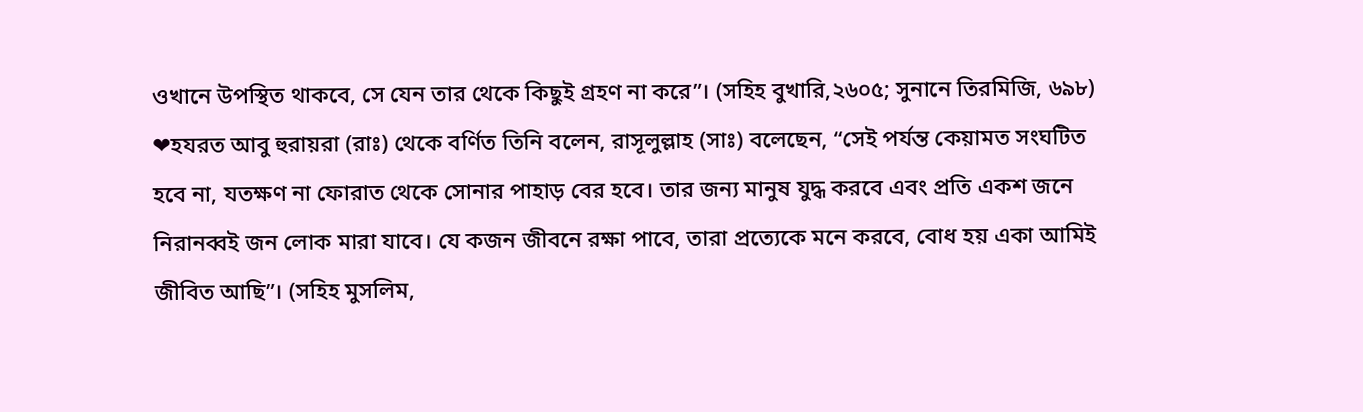ওখানে উপস্থিত থাকবে, সে যেন তার থেকে কিছুই গ্রহণ না করে”। (সহিহ বুখারি,২৬০৫; সুনানে তিরমিজি, ৬৯৮)
❤হযরত আবু হুরায়রা (রাঃ) থেকে বর্ণিত তিনি বলেন, রাসূলুল্লাহ (সাঃ) বলেছেন, “সেই পর্যন্ত কেয়ামত সংঘটিত হবে না, যতক্ষণ না ফোরাত থেকে সোনার পাহাড় বের হবে। তার জন্য মানুষ যুদ্ধ করবে এবং প্রতি একশ জনে নিরানব্বই জন লোক মারা যাবে। যে কজন জীবনে রক্ষা পাবে, তারা প্রত্যেকে মনে করবে, বোধ হয় একা আমিই জীবিত আছি”। (সহিহ মুসলিম,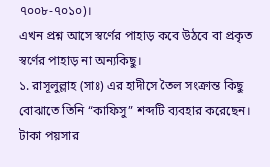৭০০৮-৭০১০)।
এখন প্রশ্ন আসে স্বর্ণের পাহাড় কবে উঠবে বা প্রকৃত স্বর্ণের পাহাড় না অন্যকিছু।
১. রাসূলুল্লাহ (সাঃ) এর হাদীসে তৈল সংক্রান্ত কিছু বোঝাতে তিনি “কাফিসু” শব্দটি ব্যবহার করেছেন। টাকা পয়সার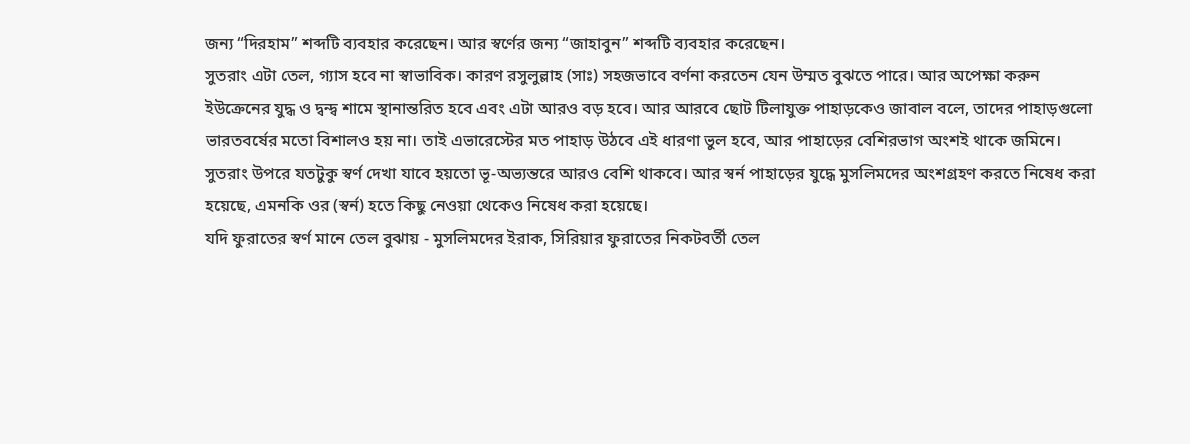জন্য “দিরহাম” শব্দটি ব্যবহার করেছেন। আর স্বর্ণের জন্য “জাহাবুন” শব্দটি ব্যবহার করেছেন।
সুতরাং এটা তেল, গ্যাস হবে না স্বাভাবিক। কারণ রসুলুল্লাহ (সাঃ) সহজভাবে বর্ণনা করতেন যেন উম্মত বুঝতে পারে। আর অপেক্ষা করুন ইউক্রেনের যুদ্ধ ও দ্বন্দ্ব শামে স্থানান্তরিত হবে এবং এটা আরও বড় হবে। আর আরবে ছোট টিলাযুক্ত পাহাড়কেও জাবাল বলে, তাদের পাহাড়গুলো ভারতবর্ষের মতো বিশালও হয় না। তাই এভারেস্টের মত পাহাড় উঠবে এই ধারণা ভুল হবে, আর পাহাড়ের বেশিরভাগ অংশই থাকে জমিনে। সুতরাং উপরে যতটুকু স্বর্ণ দেখা যাবে হয়তো ভূ-অভ্যন্তরে আরও বেশি থাকবে। আর স্বর্ন পাহাড়ের যুদ্ধে মুসলিমদের অংশগ্রহণ করতে নিষেধ করা হয়েছে, এমনকি ওর (স্বর্ন) হতে কিছু নেওয়া থেকেও নিষেধ করা হয়েছে।
যদি ফুরাতের স্বর্ণ মানে তেল বুঝায় - মুসলিমদের ইরাক, সিরিয়ার ফুরাতের নিকটবর্তী তেল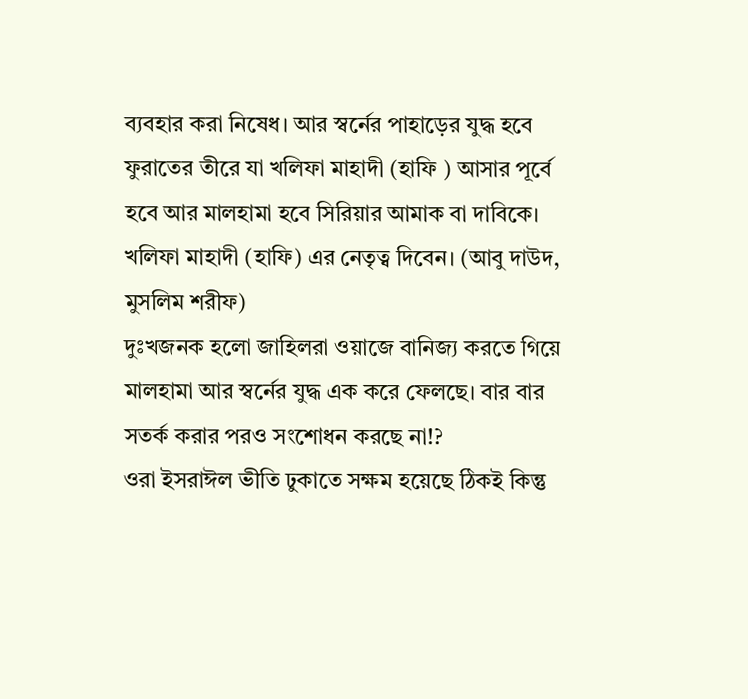ব্যবহার করা নিষেধ। আর স্বর্নের পাহাড়ের যুদ্ধ হবে ফুরাতের তীরে যা খলিফা মাহাদী (হাফি ) আসার পূর্বে হবে আর মালহামা হবে সিরিয়ার আমাক বা দাবিকে। খলিফা মাহাদী (হাফি) এর নেতৃত্ব দিবেন। (আবু দাউদ, মুসলিম শরীফ)
দুঃখজনক হলো জাহিলরা ওয়াজে বানিজ্য করতে গিয়ে মালহামা আর স্বর্নের যুদ্ধ এক করে ফেলছে। বার বার সতর্ক করার পরও সংশোধন করছে না!?
ওরা ইসরাঈল ভীতি ঢুকাতে সক্ষম হয়েছে ঠিকই কিন্তু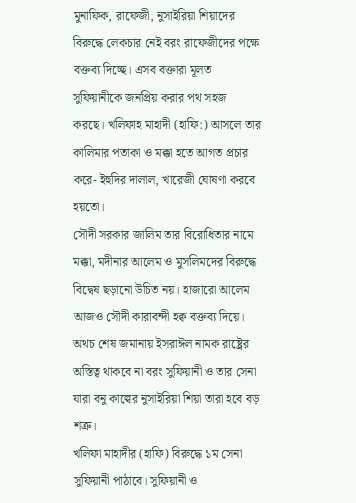মুনাফিক, রাফেজী, নুসাইরিয়া শিয়াদের বিরুদ্ধে লেকচার নেই বরং রাফেজীদের পক্ষে বক্তব্য দিচ্ছে। এসব বক্তারা মূলত সুফিয়ানীকে জনপ্রিয় করার পথ সহজ করছে। খলিফাহ মাহাদী (হাফি:) আসলে তার কালিমার পতাকা ও মক্কা হতে আগত প্রচার করে- ইহুদির দালাল, খারেজী ঘোষণা করবে হয়তো।
সৌদী সরকার জালিম তার বিরোধিতার নামে মক্কা, মদীনার আলেম ও মুসলিমদের বিরুদ্ধে বিদ্বেষ ছড়ানো উচিত নয়। হাজারো আলেম আজও সৌদী কারাবন্দী হক্ব বক্তব্য দিয়ে। অথচ শেষ জমানায় ইসরাঈল নামক রাষ্ট্রের অস্তিত্ব থাকবে না বরং সুফিয়ানী ও তার সেনা যারা বনু কাল্বের নুসাইরিয়া শিয়া তারা হবে বড় শত্রু।
খলিফা মাহাদীর (হাফি) বিরুদ্ধে ১ম সেনা সুফিয়ানী পাঠাবে। সুফিয়ানী ও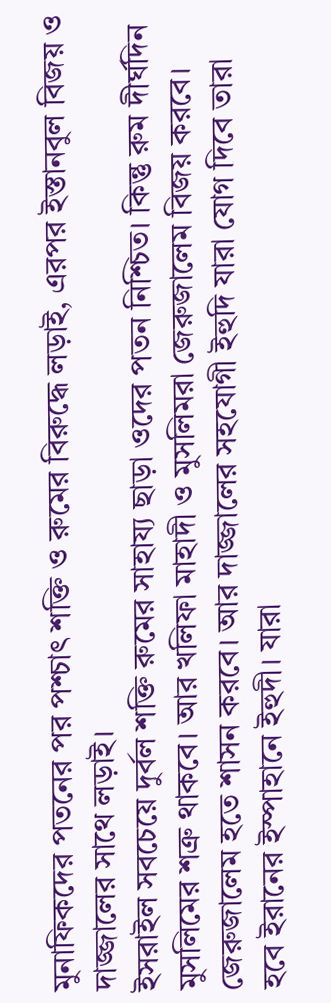মুনাফিকদের পতনের পর পশ্চাৎ শক্তি ও রুমের বিরুদ্ধে লড়াই, এরপর ইস্তানবুল বিজয় ও দাজ্জালের সাথে লড়াই।
ইসরাইল সবচেয়ে দুর্বল শক্তি রুমের সাহায্য ছাড়া ওদের পতন নিশ্চিত। কিন্তু রুম দীর্ঘদিন মুসলিমের শত্রু থাকবে। আর খলিফা মাহাদী ও মুসলিমরা জেরুজালেম বিজয় করবে। জেরুজালেম হতে শাসন করবে। আর দাজ্জালের সহযোগী ইহুদি যারা যোগ দিবে তারা হবে ইরানের ইস্পাহানে ইহুদী। যারা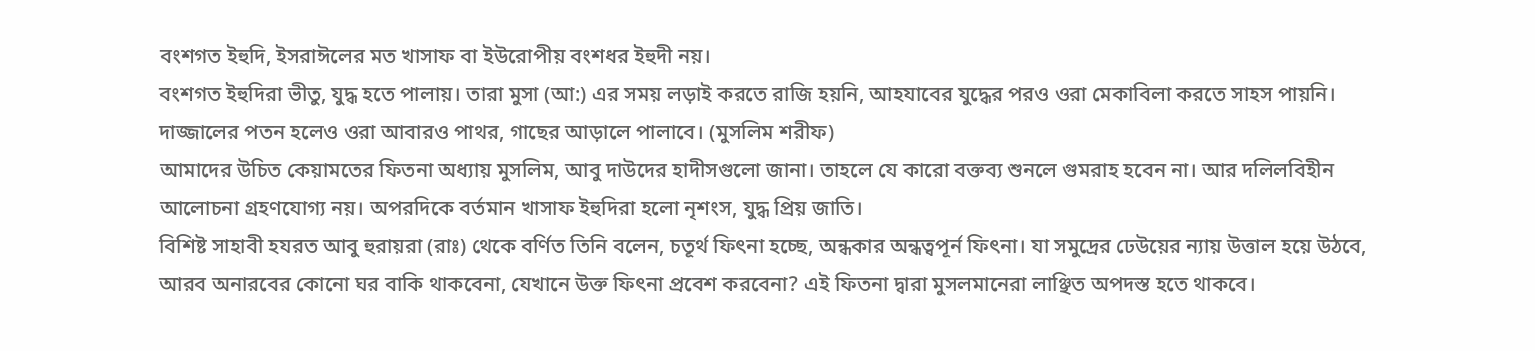বংশগত ইহুদি, ইসরাঈলের মত খাসাফ বা ইউরোপীয় বংশধর ইহুদী নয়।
বংশগত ইহুদিরা ভীতু, যুদ্ধ হতে পালায়। তারা মুসা (আ:) এর সময় লড়াই করতে রাজি হয়নি, আহযাবের যুদ্ধের পরও ওরা মেকাবিলা করতে সাহস পায়নি। দাজ্জালের পতন হলেও ওরা আবারও পাথর, গাছের আড়ালে পালাবে। (মুসলিম শরীফ)
আমাদের উচিত কেয়ামতের ফিতনা অধ্যায় মুসলিম, আবু দাউদের হাদীসগুলো জানা। তাহলে যে কারো বক্তব্য শুনলে গুমরাহ হবেন না। আর দলিলবিহীন আলোচনা গ্রহণযোগ্য নয়। অপরদিকে বর্তমান খাসাফ ইহুদিরা হলো নৃশংস, যুদ্ধ প্রিয় জাতি।
বিশিষ্ট সাহাবী হযরত আবু হুরায়রা (রাঃ) থেকে বর্ণিত তিনি বলেন, চতূর্থ ফিৎনা হচ্ছে, অন্ধকার অন্ধত্বপূর্ন ফিৎনা। যা সমুদ্রের ঢেউয়ের ন্যায় উত্তাল হয়ে উঠবে, আরব অনারবের কোনো ঘর বাকি থাকবেনা, যেখানে উক্ত ফিৎনা প্রবেশ করবেনা? এই ফিতনা দ্বারা মুসলমানেরা লাঞ্ছিত অপদস্ত হতে থাকবে।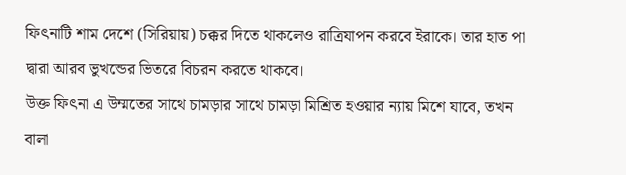ফিৎনাটি শাম দেশে (সিরিয়ায়) চক্কর দিতে থাকলেও রাত্রিযাপন করবে ইরাকে। তার হাত পা দ্বারা আরব ভুখন্ডের ভিতরে বিচরন করতে থাকবে।
উক্ত ফিৎনা এ উম্মতের সাথে চামড়ার সাথে চামড়া মিশ্রিত হওয়ার ন্যায় মিশে যাবে, তখন বালা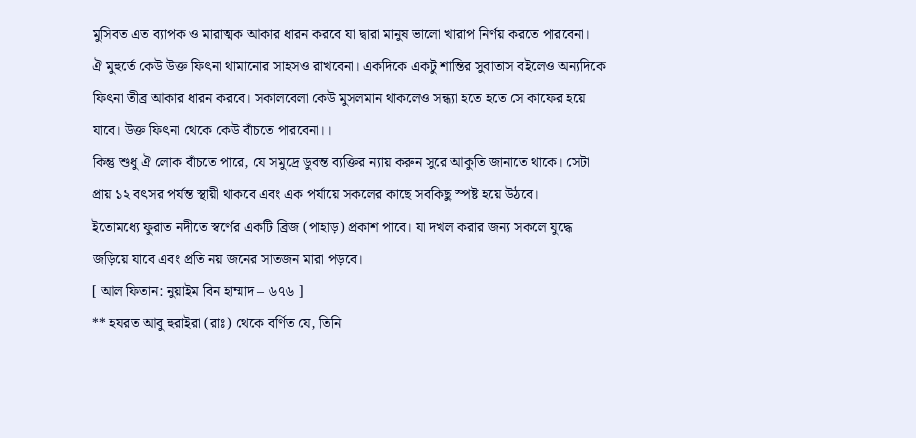মুসিবত এত ব্যাপক ও মারাত্মক আকার ধারন করবে যা দ্বারা মানুষ ভালো খারাপ নির্ণয় করতে পারবেনা।
ঐ মুহুর্তে কেউ উক্ত ফিৎনা থামানোর সাহসও রাখবেনা। একদিকে একটু শান্তির সুবাতাস বইলেও অন্যদিকে ফিৎনা তীব্র আকার ধারন করবে। সকালবেলা কেউ মুসলমান থাকলেও সন্ধ্যা হতে হতে সে কাফের হয়ে যাবে। উক্ত ফিৎনা থেকে কেউ বাঁচতে পারবেনা।।
কিন্তু শুধু ঐ লোক বাঁচতে পারে, যে সমুদ্রে ডুবন্ত ব্যক্তির ন্যায় করুন সুরে আকুতি জানাতে থাকে। সেটা প্রায় ১২ বৎসর পর্যন্ত স্থায়ী থাকবে এবং এক পর্যায়ে সকলের কাছে সবকিছু স্পষ্ট হয়ে উঠবে।
ইতোমধ্যে ফুরাত নদীতে স্বর্ণের একটি ব্রিজ (পাহাড়) প্রকাশ পাবে। যা দখল করার জন্য সকলে যুদ্ধে জড়িয়ে যাবে এবং প্রতি নয় জনের সাতজন মারা পড়বে।
[ আল ফিতান: নুয়াইম বিন হাম্মাদ – ৬৭৬ ]
** হযরত আবু হুরাইরা (রাঃ) থেকে বর্ণিত যে, তিনি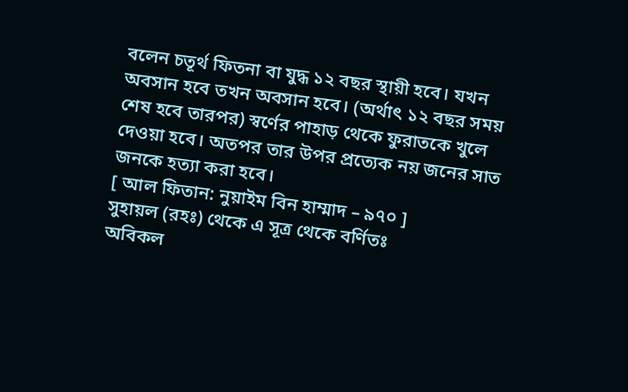বলেন চতূর্থ ফিতনা বা যুদ্ধ ১২ বছর স্থায়ী হবে। যখন অবসান হবে তখন অবসান হবে। (অর্থাৎ ১২ বছর সময় শেষ হবে তারপর) স্বর্ণের পাহাড় থেকে ফুরাতকে খুলে দেওয়া হবে। অতপর তার উপর প্রত্যেক নয় জনের সাত জনকে হত্যা করা হবে।
[ আল ফিতান: নুয়াইম বিন হাম্মাদ – ৯৭০ ]
সুহায়ল (রহঃ) থেকে এ সূত্র থেকে বর্ণিতঃ
অবিকল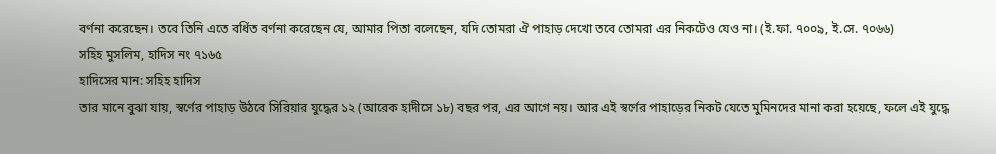বর্ণনা করেছেন। তবে তিনি এতে বর্ধিত বর্ণনা করেছেন যে, আমার পিতা বলেছেন, যদি তোমরা ঐ পাহাড় দেখো তবে তোমরা এর নিকটেও যেও না। (ই.ফা. ৭০০৯, ই.সে. ৭০৬৬)
সহিহ মুসলিম, হাদিস নং ৭১৬৫
হাদিসের মান: সহিহ হাদিস
তার মানে বুঝা যায়, স্বর্ণের পাহাড় উঠবে সিরিয়ার যুদ্ধের ১২ (আরেক হাদীসে ১৮) বছর পর, এর আগে নয়। আর এই স্বর্ণের পাহাড়ের নিকট যেতে মুমিনদের মানা করা হয়েছে, ফলে এই যুদ্ধে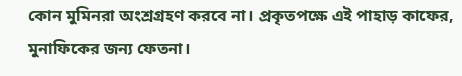কোন মুমিনরা অংশ্রগ্রহণ করবে না। প্রকৃতপক্ষে এই পাহাড় কাফের, মুনাফিকের জন্য ফেতনা।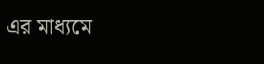এর মাধ্যমে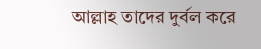আল্লাহ তাদের দুর্বল করে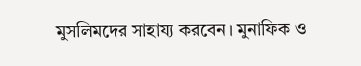মুসলিমদের সাহায্য করবেন। মুনাফিক ও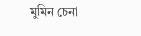মুমিন চেনা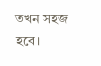তখন সহজ হবে।